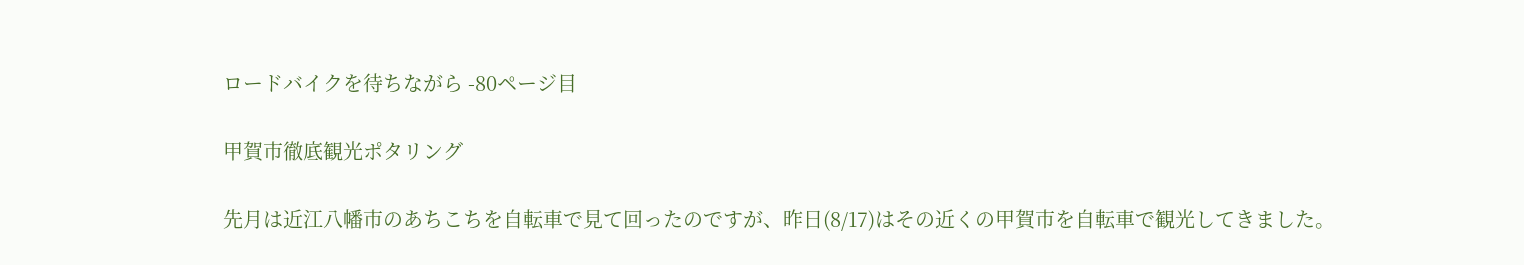ロードバイクを待ちながら -80ページ目

甲賀市徹底観光ポタリング

先月は近江八幡市のあちこちを自転車で見て回ったのですが、昨日(8/17)はその近くの甲賀市を自転車で観光してきました。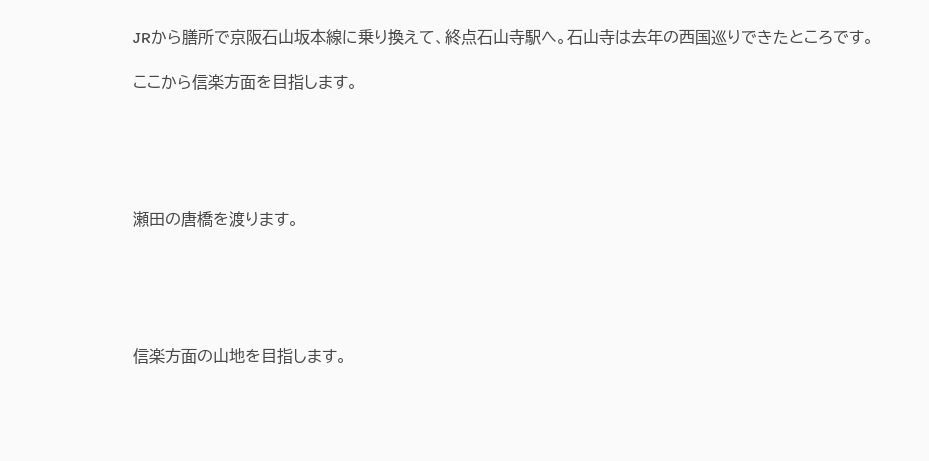JRから膳所で京阪石山坂本線に乗り換えて、終点石山寺駅へ。石山寺は去年の西国巡りできたところです。

ここから信楽方面を目指します。





瀬田の唐橋を渡ります。





信楽方面の山地を目指します。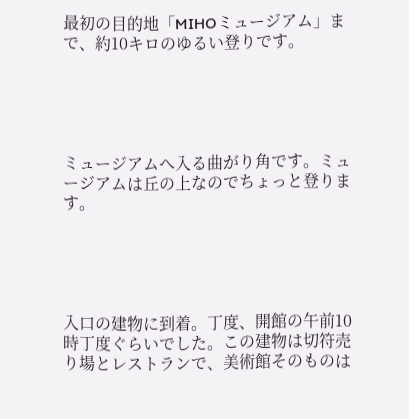最初の目的地「MIHOミュージアム」まで、約10キロのゆるい登りです。





ミュージアムへ入る曲がり角です。ミュージアムは丘の上なのでちょっと登ります。





入口の建物に到着。丁度、開館の午前10時丁度ぐらいでした。この建物は切符売り場とレストランで、美術館そのものは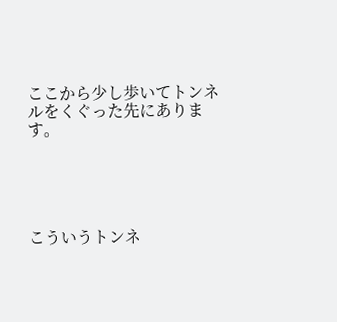ここから少し歩いてトンネルをくぐった先にあります。





こういうトンネ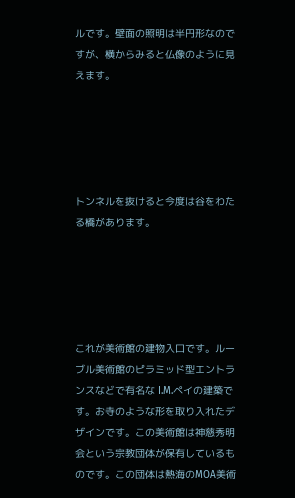ルです。壁面の照明は半円形なのですが、横からみると仏像のように見えます。





トンネルを抜けると今度は谷をわたる橋があります。





これが美術館の建物入口です。ルーブル美術館のピラミッド型エントランスなどで有名な I.M.ペイの建築です。お寺のような形を取り入れたデザインです。この美術館は神慈秀明会という宗教団体が保有しているものです。この団体は熱海のMOA美術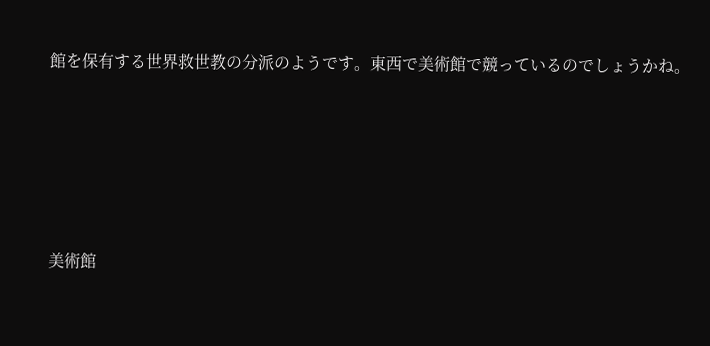館を保有する世界救世教の分派のようです。東西で美術館で競っているのでしょうかね。





美術館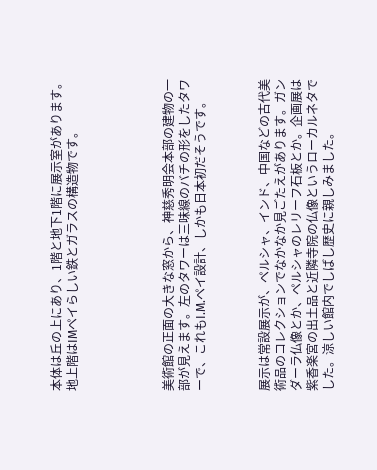本体は丘の上にあり、1階と地下1階に展示室があります。地上階はIMペイらしい鉄とガラスの構造物です。





美術館の正面の大きな窓から、神慈秀明会本部の建物の一部が見えます。左のタワーは三味線のバチの形をしたタワーで、これもI.M.ペイ設計、しかも日本初だそうです。



展示は常設展示が、ペルシャ、インド、中国などの古代美術品のコレクションでなかなか見ごたえがあります。ガンダーラ仏像とか、ペルシャのレリーフ石板とか。企画展は紫香楽宮の出土品と近隣寺院の仏像というローカルネタでした。涼しい館内でしばし歴史に親しみました。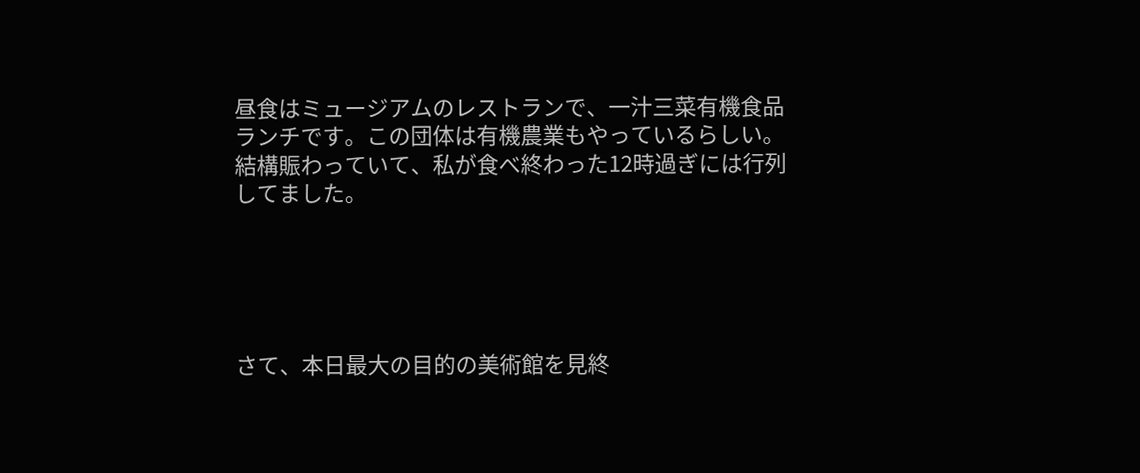昼食はミュージアムのレストランで、一汁三菜有機食品ランチです。この団体は有機農業もやっているらしい。結構賑わっていて、私が食べ終わった12時過ぎには行列してました。





さて、本日最大の目的の美術館を見終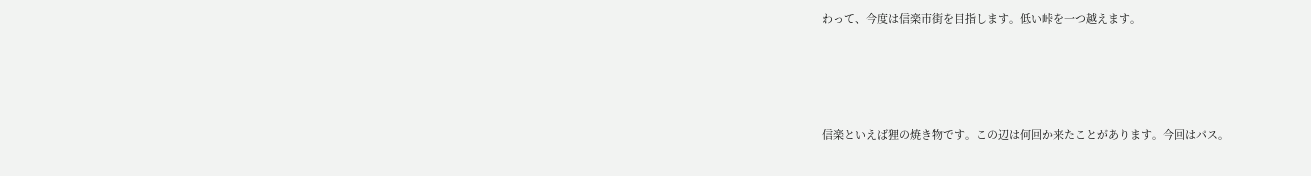わって、今度は信楽市街を目指します。低い峠を一つ越えます。





信楽といえば狸の焼き物です。この辺は何回か来たことがあります。今回はパス。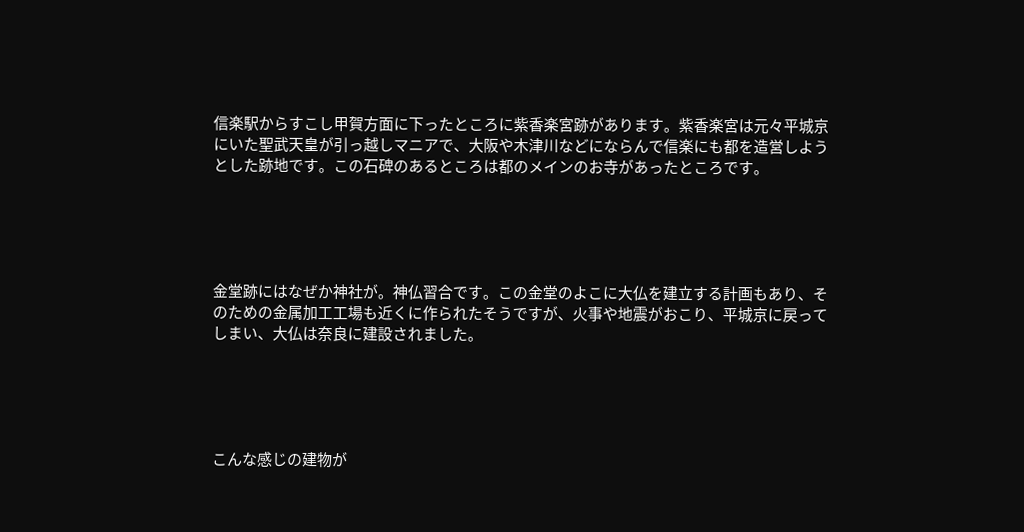信楽駅からすこし甲賀方面に下ったところに紫香楽宮跡があります。紫香楽宮は元々平城京にいた聖武天皇が引っ越しマニアで、大阪や木津川などにならんで信楽にも都を造営しようとした跡地です。この石碑のあるところは都のメインのお寺があったところです。





金堂跡にはなぜか神社が。神仏習合です。この金堂のよこに大仏を建立する計画もあり、そのための金属加工工場も近くに作られたそうですが、火事や地震がおこり、平城京に戻ってしまい、大仏は奈良に建設されました。





こんな感じの建物が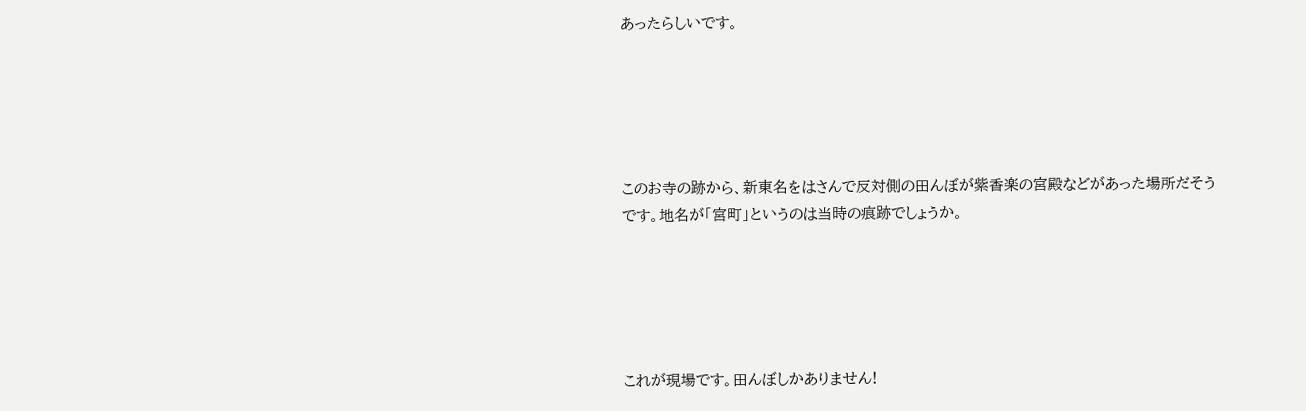あったらしいです。





このお寺の跡から、新東名をはさんで反対側の田んぼが紫香楽の宮殿などがあった場所だそうです。地名が「宮町」というのは当時の痕跡でしょうか。





これが現場です。田んぼしかありません!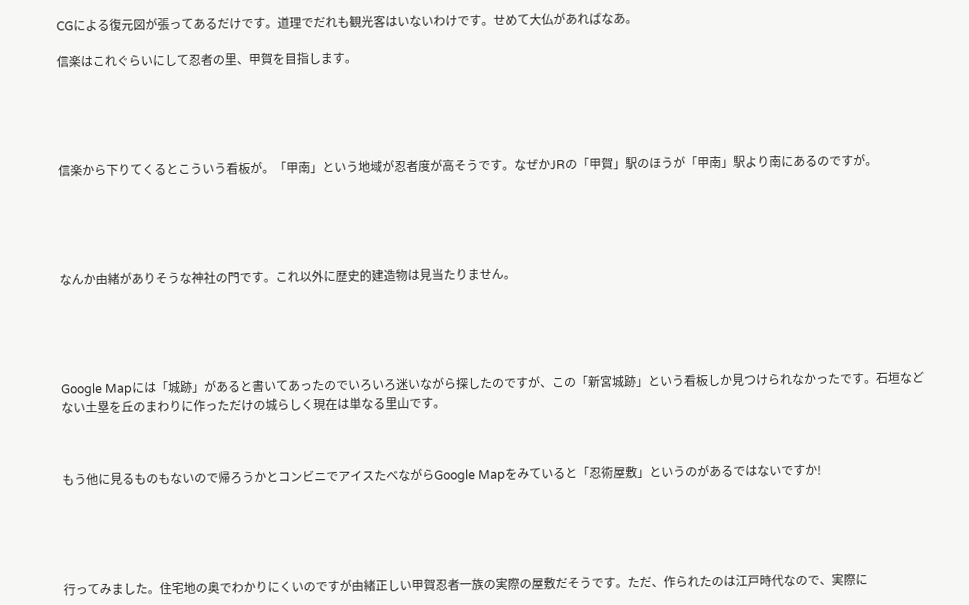CGによる復元図が張ってあるだけです。道理でだれも観光客はいないわけです。せめて大仏があればなあ。

信楽はこれぐらいにして忍者の里、甲賀を目指します。





信楽から下りてくるとこういう看板が。「甲南」という地域が忍者度が高そうです。なぜかJRの「甲賀」駅のほうが「甲南」駅より南にあるのですが。





なんか由緒がありそうな神社の門です。これ以外に歴史的建造物は見当たりません。





Google Mapには「城跡」があると書いてあったのでいろいろ迷いながら探したのですが、この「新宮城跡」という看板しか見つけられなかったです。石垣などない土塁を丘のまわりに作っただけの城らしく現在は単なる里山です。



もう他に見るものもないので帰ろうかとコンビニでアイスたべながらGoogle Mapをみていると「忍術屋敷」というのがあるではないですか!





行ってみました。住宅地の奥でわかりにくいのですが由緒正しい甲賀忍者一族の実際の屋敷だそうです。ただ、作られたのは江戸時代なので、実際に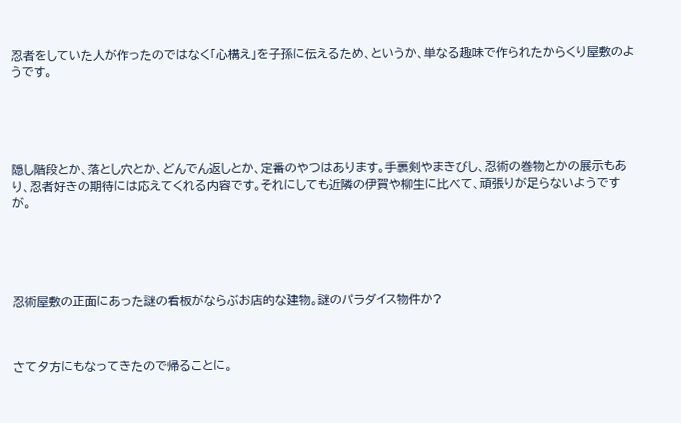忍者をしていた人が作ったのではなく「心構え」を子孫に伝えるため、というか、単なる趣味で作られたからくり屋敷のようです。





隠し階段とか、落とし穴とか、どんでん返しとか、定番のやつはあります。手裏剣やまきびし、忍術の巻物とかの展示もあり、忍者好きの期待には応えてくれる内容です。それにしても近隣の伊賀や柳生に比べて、頑張りが足らないようですが。





忍術屋敷の正面にあった謎の看板がならぶお店的な建物。謎のパラダイス物件か?



さて夕方にもなってきたので帰ることに。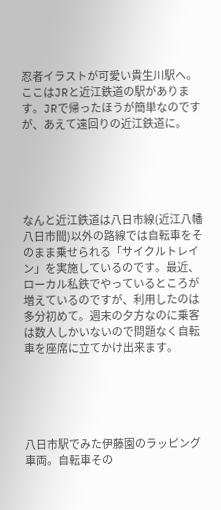忍者イラストが可愛い貴生川駅へ。ここはJRと近江鉄道の駅があります。JRで帰ったほうが簡単なのですが、あえて遠回りの近江鉄道に。





なんと近江鉄道は八日市線(近江八幡 八日市間)以外の路線では自転車をそのまま乗せられる「サイクルトレイン」を実施しているのです。最近、ローカル私鉄でやっているところが増えているのですが、利用したのは多分初めて。週末の夕方なのに乗客は数人しかいないので問題なく自転車を座席に立てかけ出来ます。





八日市駅でみた伊藤園のラッピング車両。自転車その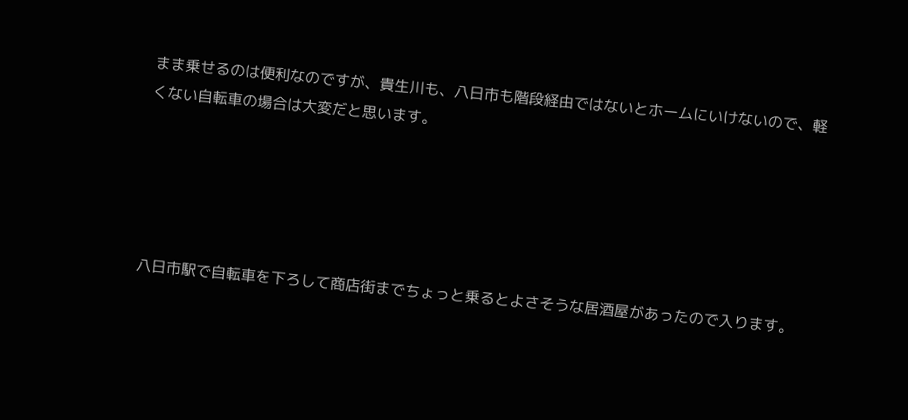まま乗せるのは便利なのですが、貴生川も、八日市も階段経由ではないとホームにいけないので、軽くない自転車の場合は大変だと思います。





八日市駅で自転車を下ろして商店街までちょっと乗るとよさそうな居酒屋があったので入ります。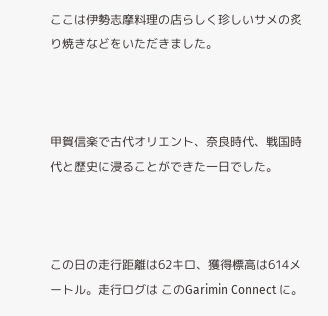ここは伊勢志摩料理の店らしく珍しいサメの炙り焼きなどをいただきました。



甲賀信楽で古代オリエント、奈良時代、戦国時代と歴史に浸ることができた一日でした。



この日の走行距離は62キロ、獲得標高は614メートル。走行ログは このGarimin Connect に。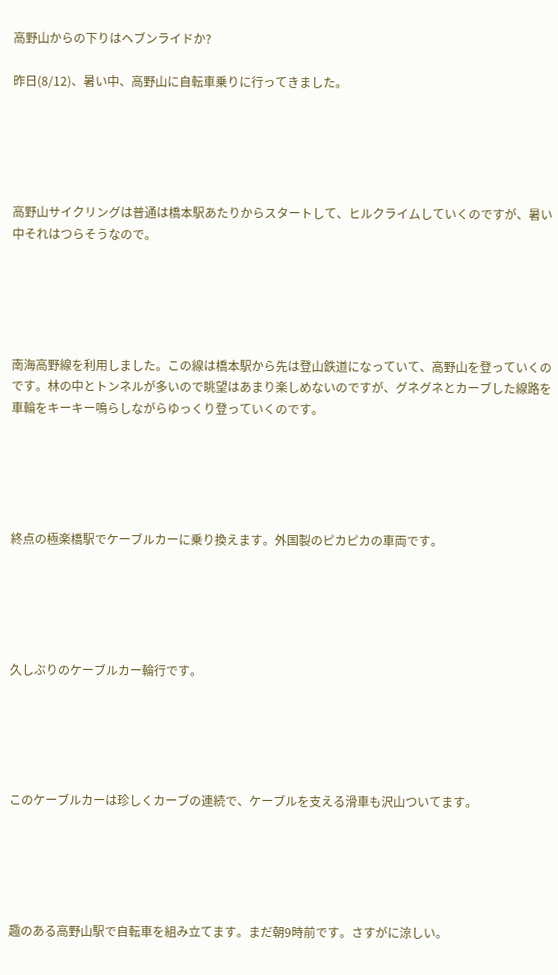高野山からの下りはヘブンライドか?

昨日(8/12)、暑い中、高野山に自転車乗りに行ってきました。





高野山サイクリングは普通は橋本駅あたりからスタートして、ヒルクライムしていくのですが、暑い中それはつらそうなので。





南海高野線を利用しました。この線は橋本駅から先は登山鉄道になっていて、高野山を登っていくのです。林の中とトンネルが多いので眺望はあまり楽しめないのですが、グネグネとカーブした線路を車輪をキーキー鳴らしながらゆっくり登っていくのです。





終点の極楽橋駅でケーブルカーに乗り換えます。外国製のピカピカの車両です。





久しぶりのケーブルカー輪行です。





このケーブルカーは珍しくカーブの連続で、ケーブルを支える滑車も沢山ついてます。





趣のある高野山駅で自転車を組み立てます。まだ朝9時前です。さすがに涼しい。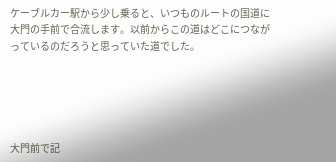ケーブルカー駅から少し乗ると、いつものルートの国道に大門の手前で合流します。以前からこの道はどこにつながっているのだろうと思っていた道でした。





大門前で記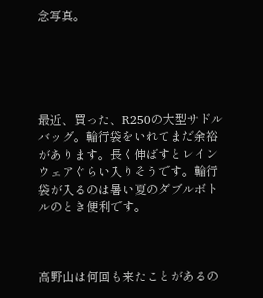念写真。





最近、買った、R250の大型サドルバッグ。輪行袋をいれてまだ余裕があります。長く伸ばすとレインウェアぐらい入りそうです。輪行袋が入るのは暑い夏のダブルボトルのとき便利です。



高野山は何回も来たことがあるの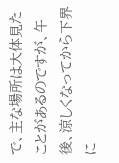で、主な場所は大体見たことがあるのですが、午後、涼しくなってから下界に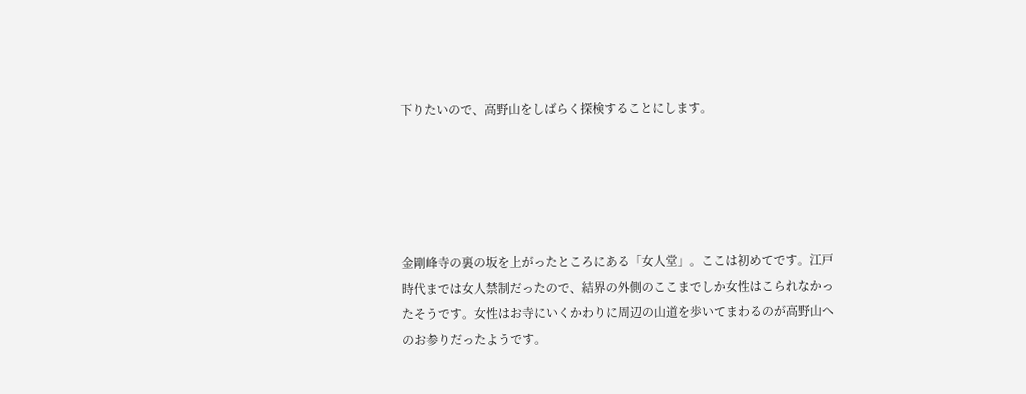下りたいので、高野山をしばらく探検することにします。





金剛峰寺の裏の坂を上がったところにある「女人堂」。ここは初めてです。江戸時代までは女人禁制だったので、結界の外側のここまでしか女性はこられなかったそうです。女性はお寺にいくかわりに周辺の山道を歩いてまわるのが高野山へのお参りだったようです。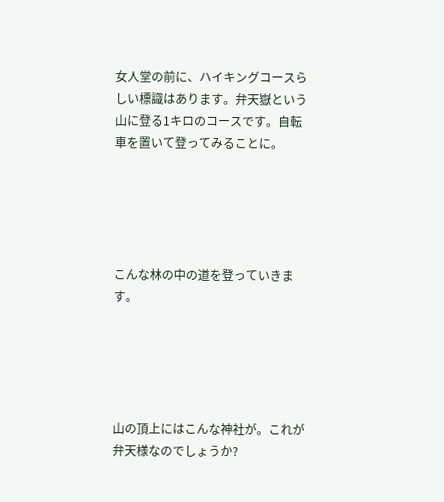女人堂の前に、ハイキングコースらしい標識はあります。弁天嶽という山に登る1キロのコースです。自転車を置いて登ってみることに。





こんな林の中の道を登っていきます。





山の頂上にはこんな神社が。これが弁天様なのでしょうか?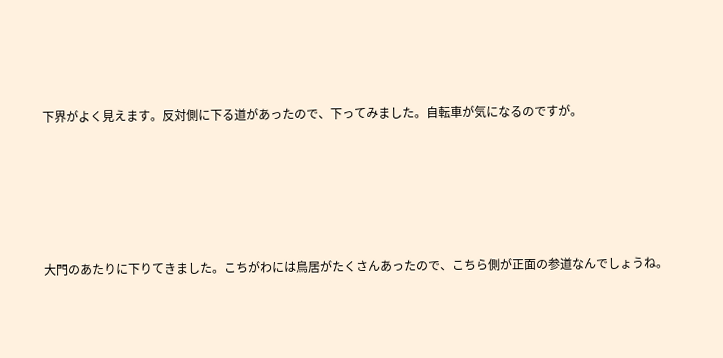下界がよく見えます。反対側に下る道があったので、下ってみました。自転車が気になるのですが。





大門のあたりに下りてきました。こちがわには鳥居がたくさんあったので、こちら側が正面の参道なんでしょうね。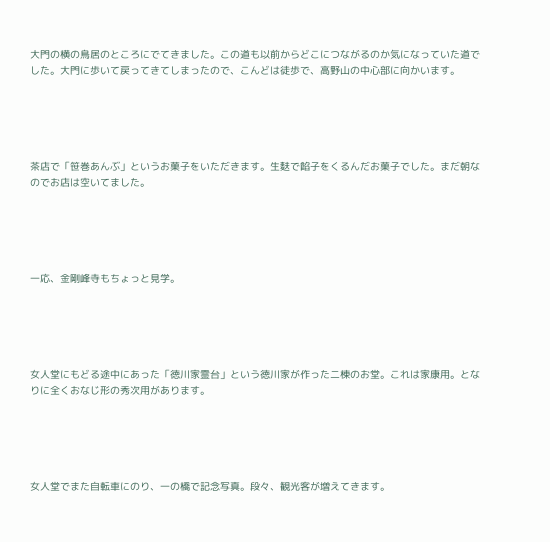大門の横の鳥居のところにでてきました。この道も以前からどこにつながるのか気になっていた道でした。大門に歩いて戻ってきてしまったので、こんどは徒歩で、高野山の中心部に向かいます。





茶店で「笹巻あんぶ」というお菓子をいただきます。生麩で餡子をくるんだお菓子でした。まだ朝なのでお店は空いてました。





一応、金剛峰寺もちょっと見学。





女人堂にもどる途中にあった「徳川家霊台」という徳川家が作った二棟のお堂。これは家康用。となりに全くおなじ形の秀次用があります。





女人堂でまた自転車にのり、一の橋で記念写真。段々、観光客が増えてきます。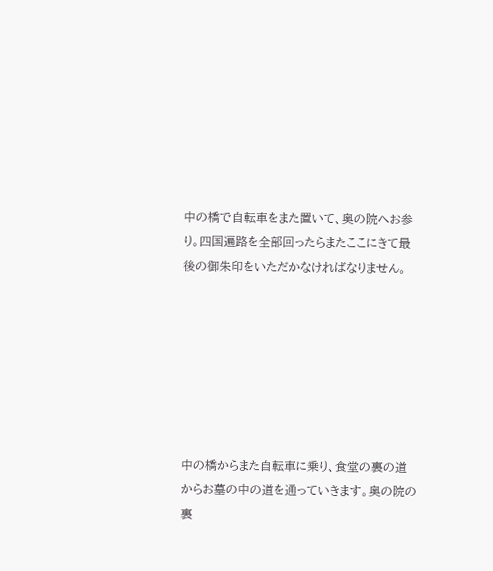中の橋で自転車をまた置いて、奥の院へお参り。四国遍路を全部回ったらまたここにきて最後の御朱印をいただかなければなりません。







中の橋からまた自転車に乗り、食堂の裏の道からお墓の中の道を通っていきます。奥の院の裏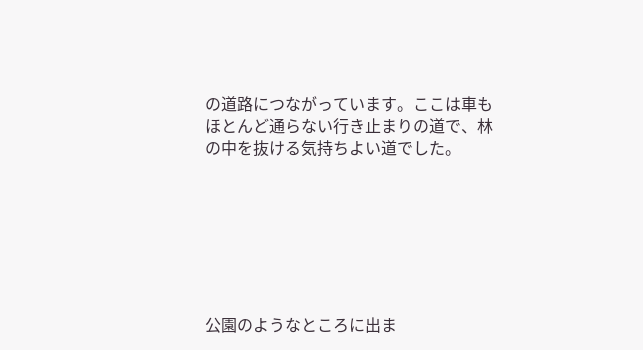の道路につながっています。ここは車もほとんど通らない行き止まりの道で、林の中を抜ける気持ちよい道でした。







公園のようなところに出ま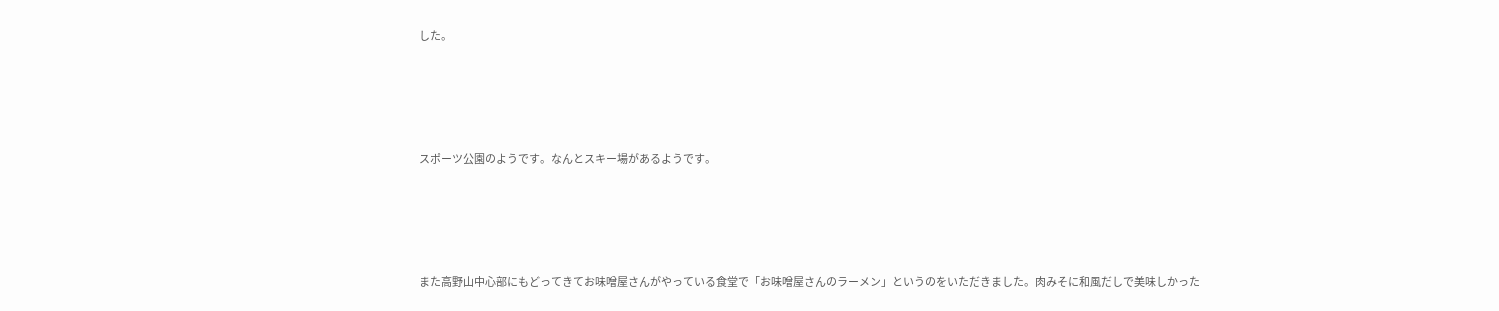した。





スポーツ公園のようです。なんとスキー場があるようです。





また高野山中心部にもどってきてお味噌屋さんがやっている食堂で「お味噌屋さんのラーメン」というのをいただきました。肉みそに和風だしで美味しかった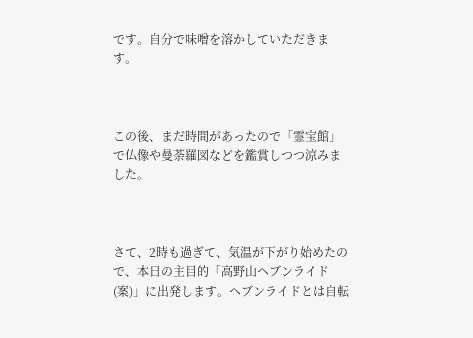です。自分で味噌を溶かしていただきます。



この後、まだ時間があったので「霊宝館」で仏像や曼荼羅図などを鑑賞しつつ涼みました。



さて、2時も過ぎて、気温が下がり始めたので、本日の主目的「高野山ヘブンライド(案)」に出発します。ヘブンライドとは自転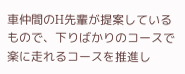車仲間のH先輩が提案しているもので、下りばかりのコースで楽に走れるコースを推進し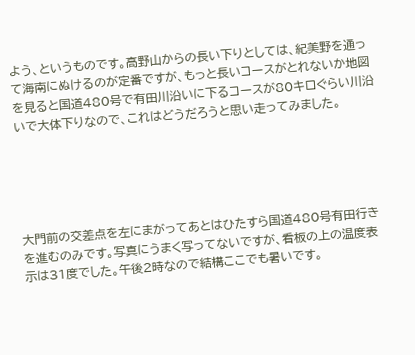よう、というものです。高野山からの長い下りとしては、紀美野を通って海南にぬけるのが定番ですが、もっと長いコースがとれないか地図を見ると国道480号で有田川沿いに下るコースが80キロぐらい川沿いで大体下りなので、これはどうだろうと思い走ってみました。





大門前の交差点を左にまがってあとはひたすら国道480号有田行きを進むのみです。写真にうまく写ってないですが、看板の上の温度表示は31度でした。午後2時なので結構ここでも暑いです。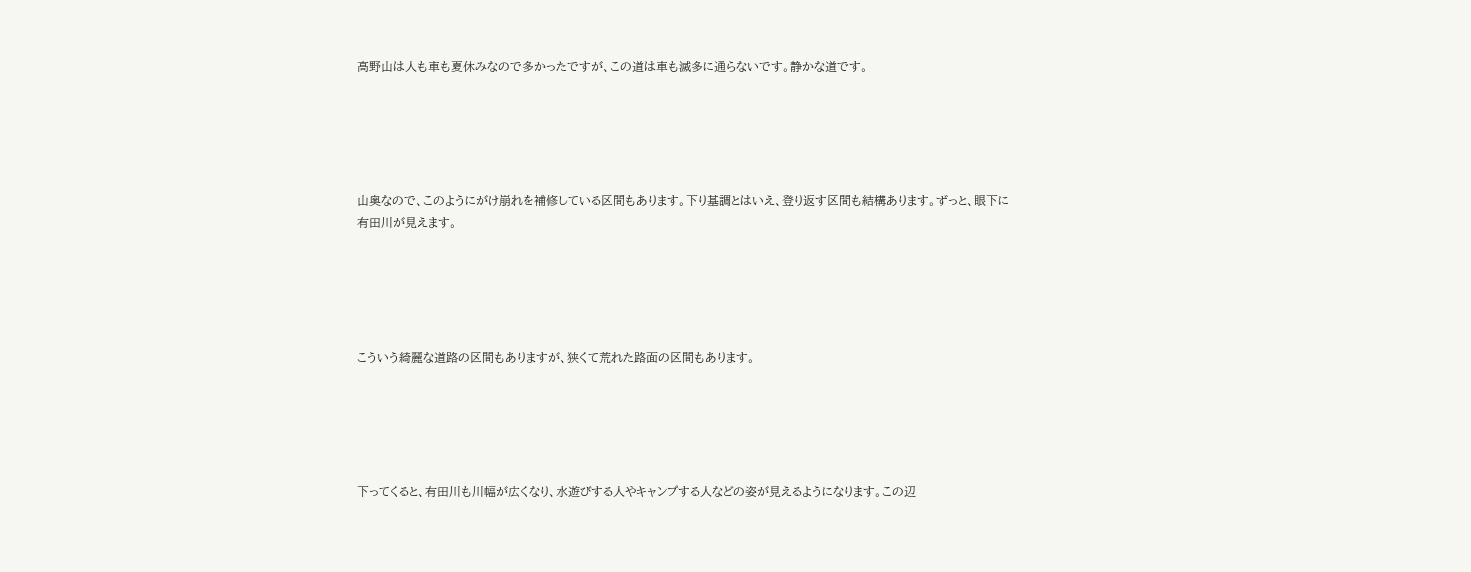高野山は人も車も夏休みなので多かったですが、この道は車も滅多に通らないです。静かな道です。





山奥なので、このようにがけ崩れを補修している区間もあります。下り基調とはいえ、登り返す区間も結構あります。ずっと、眼下に有田川が見えます。





こういう綺麗な道路の区間もありますが、狭くて荒れた路面の区間もあります。





下ってくると、有田川も川幅が広くなり、水遊びする人やキャンプする人などの姿が見えるようになります。この辺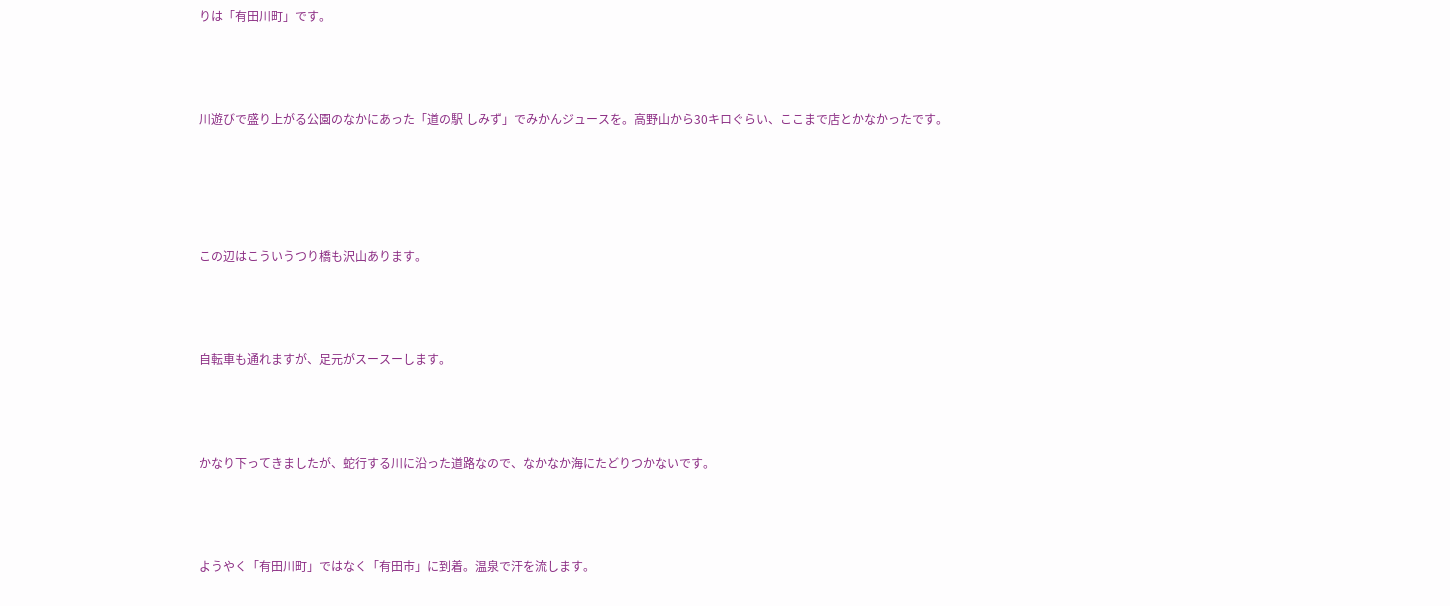りは「有田川町」です。





川遊びで盛り上がる公園のなかにあった「道の駅 しみず」でみかんジュースを。高野山から30キロぐらい、ここまで店とかなかったです。







この辺はこういうつり橋も沢山あります。





自転車も通れますが、足元がスースーします。





かなり下ってきましたが、蛇行する川に沿った道路なので、なかなか海にたどりつかないです。





ようやく「有田川町」ではなく「有田市」に到着。温泉で汗を流します。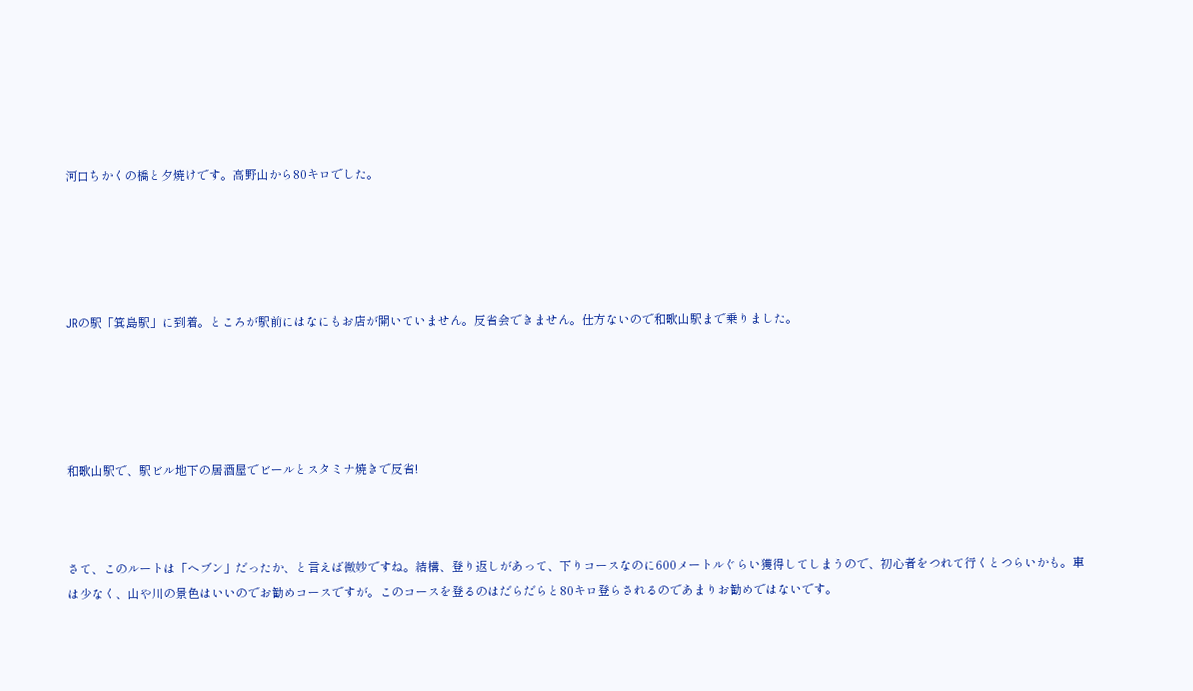河口ちかくの橋と夕焼けです。高野山から80キロでした。





JRの駅「箕島駅」に到着。ところが駅前にはなにもお店が開いていません。反省会できません。仕方ないので和歌山駅まで乗りました。





和歌山駅で、駅ビル地下の居酒屋でビールとスタミナ焼きで反省!



さて、このルートは「ヘブン」だったか、と言えば微妙ですね。結構、登り返しがあって、下りコースなのに600メートルぐらい獲得してしまうので、初心者をつれて行くとつらいかも。車は少なく、山や川の景色はいいのでお勧めコースですが。このコースを登るのはだらだらと80キロ登らされるのであまりお勧めではないです。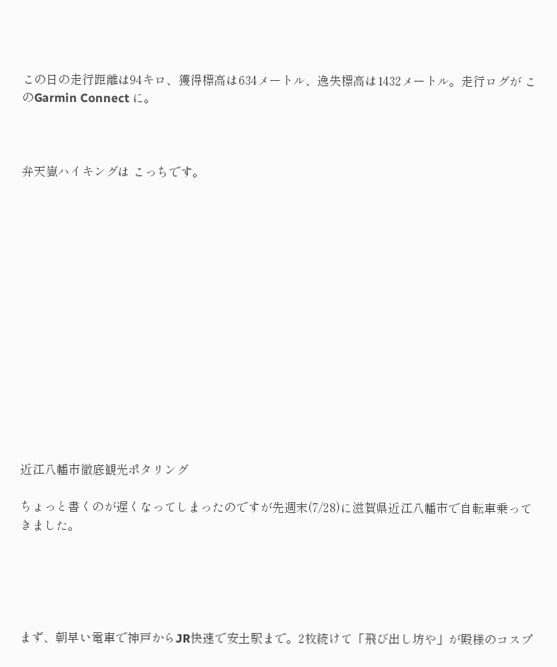この日の走行距離は94キロ、獲得標高は634メートル、逸失標高は1432メートル。走行ログが このGarmin Connect に。



弁天嶽ハイキングは こっちです。















近江八幡市徹底観光ポタリング

ちょっと書くのが遅くなってしまったのですが先週末(7/28)に滋賀県近江八幡市で自転車乗ってきました。





まず、朝早い電車で神戸からJR快速で安土駅まで。2枚続けて「飛び出し坊や」が殿様のコスプ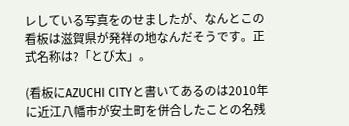レしている写真をのせましたが、なんとこの看板は滋賀県が発祥の地なんだそうです。正式名称は?「とび太」。

(看板にAZUCHI CITYと書いてあるのは2010年に近江八幡市が安土町を併合したことの名残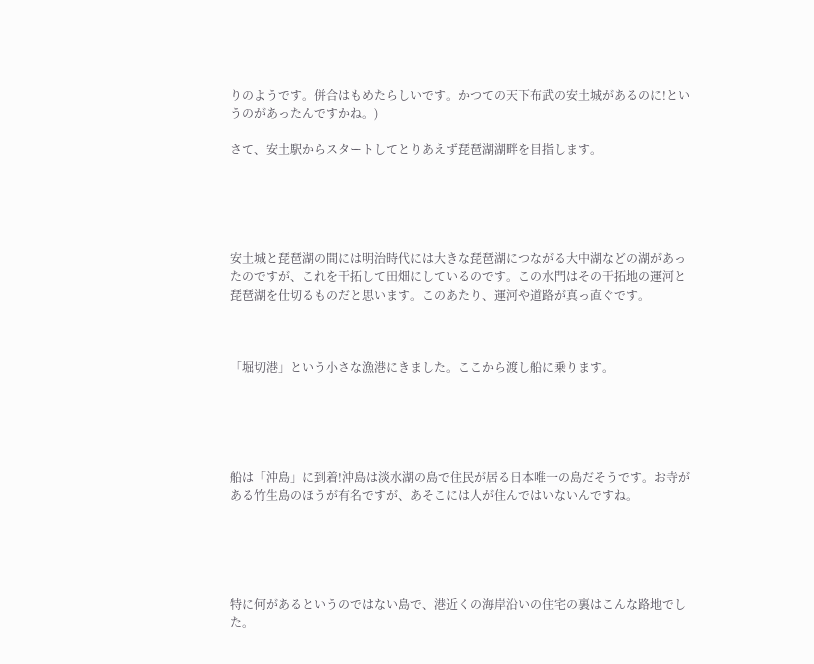りのようです。併合はもめたらしいです。かつての天下布武の安土城があるのに!というのがあったんですかね。)

さて、安土駅からスタートしてとりあえず琵琶湖湖畔を目指します。





安土城と琵琶湖の間には明治時代には大きな琵琶湖につながる大中湖などの湖があったのですが、これを干拓して田畑にしているのです。この水門はその干拓地の運河と琵琶湖を仕切るものだと思います。このあたり、運河や道路が真っ直ぐです。



「堀切港」という小さな漁港にきました。ここから渡し船に乗ります。





船は「沖島」に到着!沖島は淡水湖の島で住民が居る日本唯一の島だそうです。お寺がある竹生島のほうが有名ですが、あそこには人が住んではいないんですね。





特に何があるというのではない島で、港近くの海岸沿いの住宅の裏はこんな路地でした。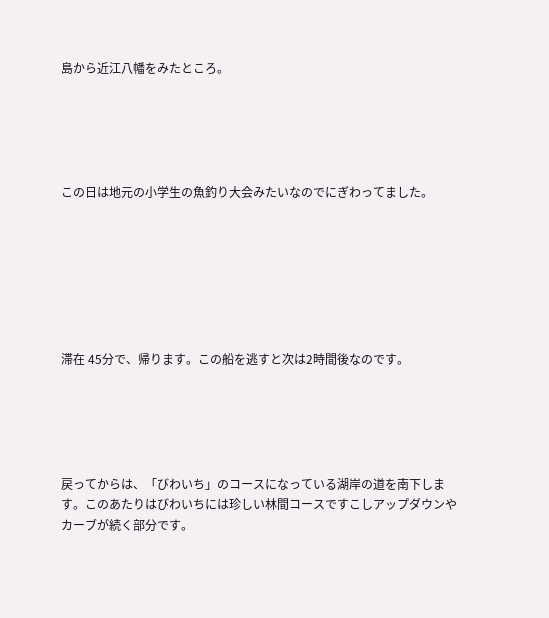島から近江八幡をみたところ。





この日は地元の小学生の魚釣り大会みたいなのでにぎわってました。







滞在 45分で、帰ります。この船を逃すと次は2時間後なのです。





戻ってからは、「びわいち」のコースになっている湖岸の道を南下します。このあたりはびわいちには珍しい林間コースですこしアップダウンやカーブが続く部分です。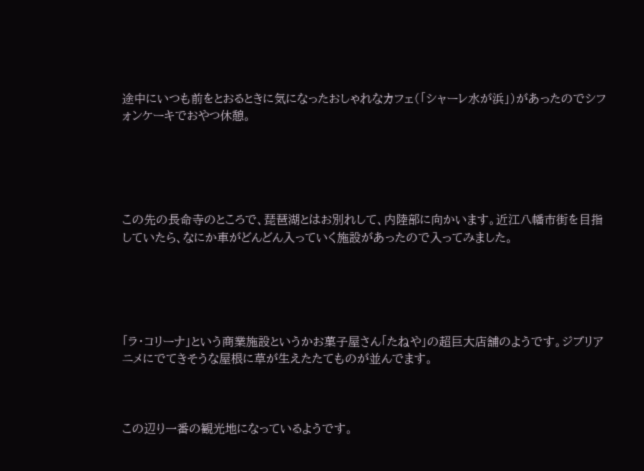途中にいつも前をとおるときに気になったおしゃれなカフェ(「シャーレ水が浜」)があったのでシフォンケーキでおやつ休憩。





この先の長命寺のところで、琵琶湖とはお別れして、内陸部に向かいます。近江八幡市街を目指していたら、なにか車がどんどん入っていく施設があったので入ってみました。





「ラ・コリーナ」という商業施設というかお菓子屋さん「たねや」の超巨大店舗のようです。ジブリアニメにでてきそうな屋根に草が生えたたてものが並んでます。



この辺り一番の観光地になっているようです。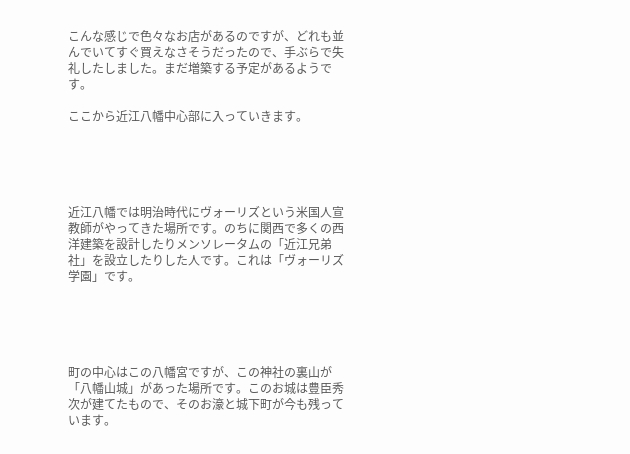こんな感じで色々なお店があるのですが、どれも並んでいてすぐ買えなさそうだったので、手ぶらで失礼したしました。まだ増築する予定があるようです。

ここから近江八幡中心部に入っていきます。





近江八幡では明治時代にヴォーリズという米国人宣教師がやってきた場所です。のちに関西で多くの西洋建築を設計したりメンソレータムの「近江兄弟社」を設立したりした人です。これは「ヴォーリズ学園」です。





町の中心はこの八幡宮ですが、この神社の裏山が「八幡山城」があった場所です。このお城は豊臣秀次が建てたもので、そのお濠と城下町が今も残っています。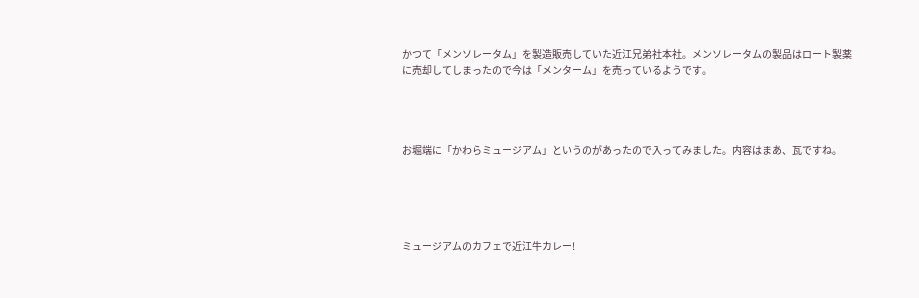かつて「メンソレータム」を製造販売していた近江兄弟社本社。メンソレータムの製品はロート製薬に売却してしまったので今は「メンターム」を売っているようです。




お堀端に「かわらミュージアム」というのがあったので入ってみました。内容はまあ、瓦ですね。





ミュージアムのカフェで近江牛カレー!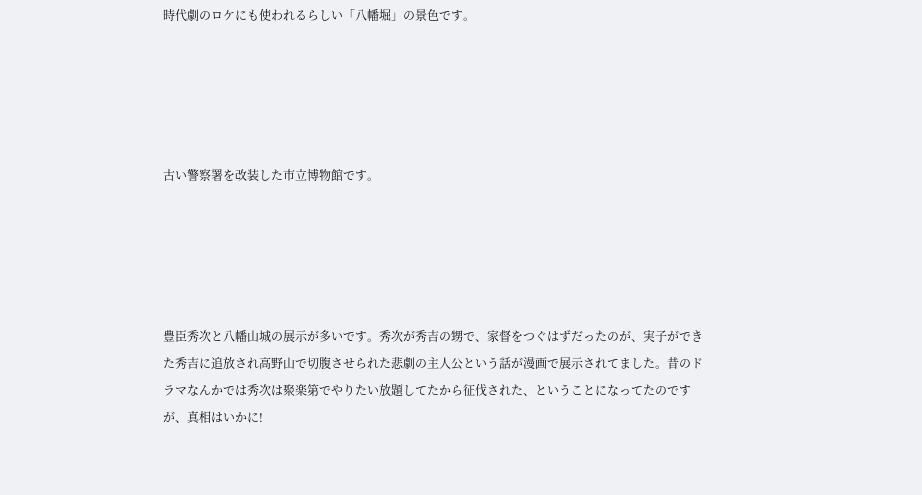時代劇のロケにも使われるらしい「八幡堀」の景色です。





古い警察署を改装した市立博物館です。





豊臣秀次と八幡山城の展示が多いです。秀次が秀吉の甥で、家督をつぐはずだったのが、実子ができた秀吉に追放され高野山で切腹させられた悲劇の主人公という話が漫画で展示されてました。昔のドラマなんかでは秀次は聚楽第でやりたい放題してたから征伐された、ということになってたのですが、真相はいかに!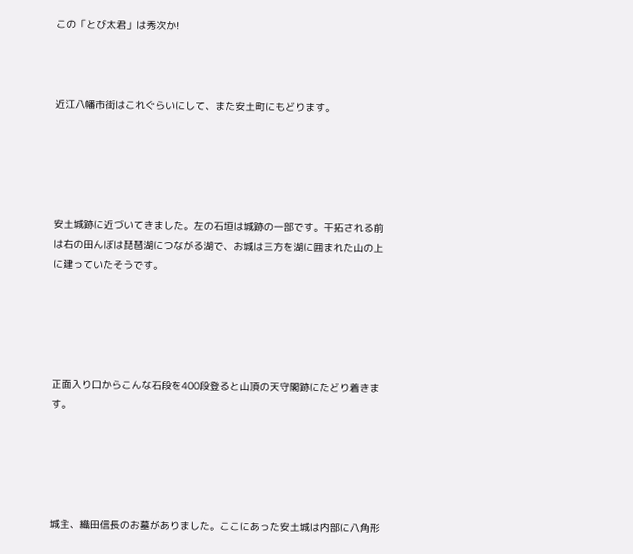この「とび太君」は秀次か!



近江八幡市街はこれぐらいにして、また安土町にもどります。





安土城跡に近づいてきました。左の石垣は城跡の一部です。干拓される前は右の田んぼは琵琶湖につながる湖で、お城は三方を湖に囲まれた山の上に建っていたそうです。





正面入り口からこんな石段を400段登ると山頂の天守閣跡にたどり着きます。





城主、織田信長のお墓がありました。ここにあった安土城は内部に八角形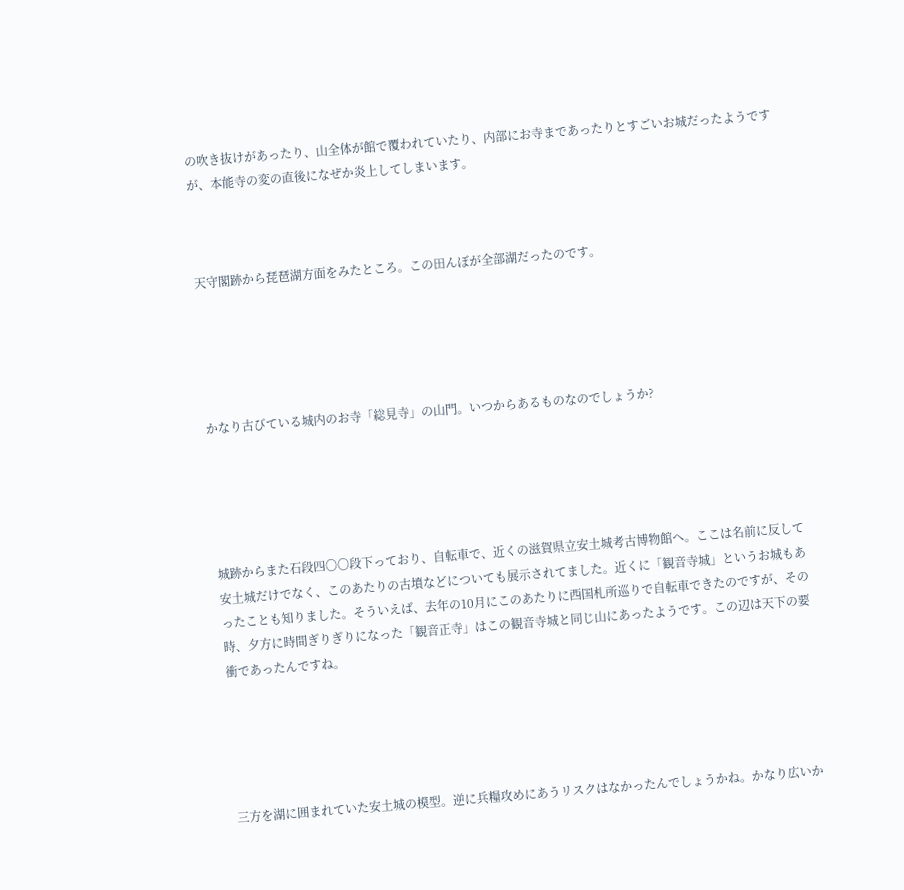の吹き抜けがあったり、山全体が館で覆われていたり、内部にお寺まであったりとすごいお城だったようですが、本能寺の変の直後になぜか炎上してしまいます。



天守閣跡から琵琶湖方面をみたところ。この田んぼが全部湖だったのです。





かなり古びている城内のお寺「総見寺」の山門。いつからあるものなのでしょうか?





城跡からまた石段四〇〇段下っており、自転車で、近くの滋賀県立安土城考古博物館へ。ここは名前に反して安土城だけでなく、このあたりの古墳などについても展示されてました。近くに「観音寺城」というお城もあったことも知りました。そういえば、去年の10月にこのあたりに西国札所巡りで自転車できたのですが、その時、夕方に時間ぎりぎりになった「観音正寺」はこの観音寺城と同じ山にあったようです。この辺は天下の要衝であったんですね。





三方を湖に囲まれていた安土城の模型。逆に兵糧攻めにあうリスクはなかったんでしょうかね。かなり広いか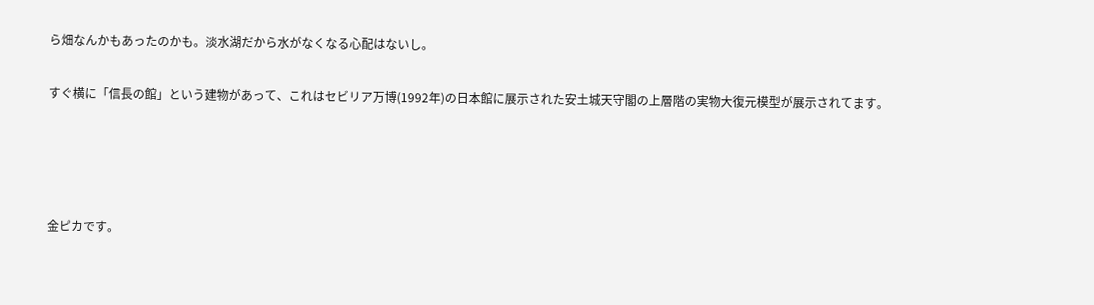ら畑なんかもあったのかも。淡水湖だから水がなくなる心配はないし。

すぐ横に「信長の館」という建物があって、これはセビリア万博(1992年)の日本館に展示された安土城天守閣の上層階の実物大復元模型が展示されてます。




金ピカです。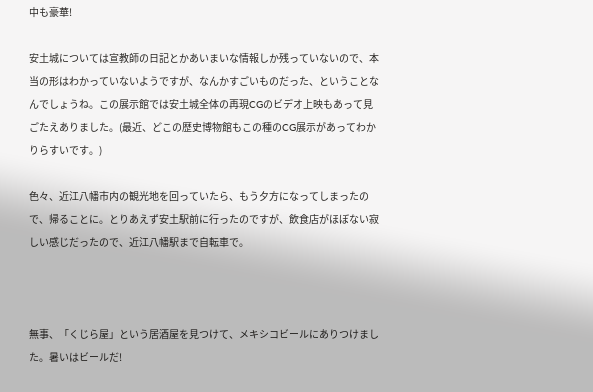中も豪華!

安土城については宣教師の日記とかあいまいな情報しか残っていないので、本当の形はわかっていないようですが、なんかすごいものだった、ということなんでしょうね。この展示館では安土城全体の再現CGのビデオ上映もあって見ごたえありました。(最近、どこの歴史博物館もこの種のCG展示があってわかりらすいです。)

色々、近江八幡市内の観光地を回っていたら、もう夕方になってしまったので、帰ることに。とりあえず安土駅前に行ったのですが、飲食店がほぼない寂しい感じだったので、近江八幡駅まで自転車で。



無事、「くじら屋」という居酒屋を見つけて、メキシコビールにありつけました。暑いはビールだ!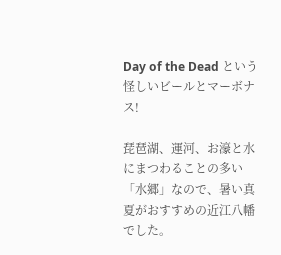Day of the Dead という怪しいビールとマーボナス!

琵琶湖、運河、お濠と水にまつわることの多い「水郷」なので、暑い真夏がおすすめの近江八幡でした。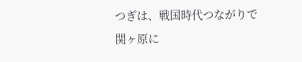つぎは、戦国時代つながりで関ヶ原に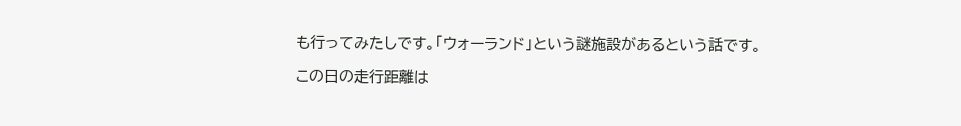も行ってみたしです。「ウォーランド」という謎施設があるという話です。

この日の走行距離は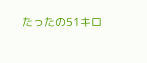たったの51キロ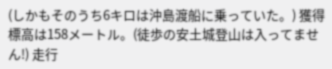(しかもそのうち6キロは沖島渡船に乗っていた。) 獲得標高は158メートル。(徒歩の安土城登山は入ってません!) 走行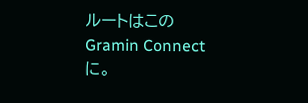ルートはこの Gramin Connect に。